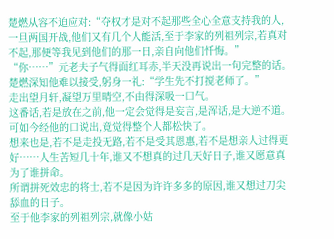楚燃从容不迫应对:“夺权才是对不起那些全心全意支持我的人,一旦两国开战,他们又有几个人能活,至于李家的列祖列宗,若真对不起,那便等我见到他们的那一日,亲自向他们忏悔。”
“你……”元老夫子气得面红耳赤,半天没再说出一句完整的话。
楚燃深知他难以接受,躬身一礼:“学生先不打搅老师了。”
走出望月轩,凝望万里晴空,不由得深吸一口气。
这番话,若是放在之前,他一定会觉得是妄言,是浑话,是大逆不道。
可如今经他的口说出,竟觉得整个人都松快了。
想来也是,若不是走投无路,若不是受其恩惠,若不是想亲人过得更好……人生苦短几十年,谁又不想真的过几天好日子,谁又愿意真为了谁拼命。
所谓拼死效忠的将士,若不是因为许许多多的原因,谁又想过刀尖舔血的日子。
至于他李家的列祖列宗,就像小姑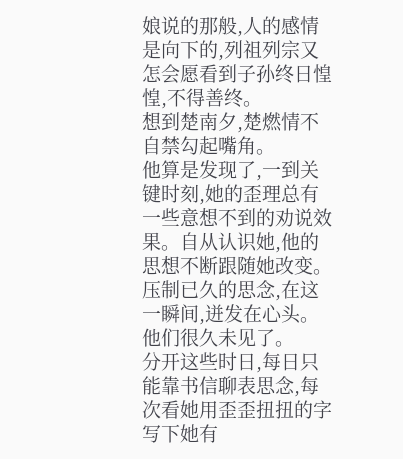娘说的那般,人的感情是向下的,列祖列宗又怎会愿看到子孙终日惶惶,不得善终。
想到楚南夕,楚燃情不自禁勾起嘴角。
他算是发现了,一到关键时刻,她的歪理总有一些意想不到的劝说效果。自从认识她,他的思想不断跟随她改变。
压制已久的思念,在这一瞬间,迸发在心头。
他们很久未见了。
分开这些时日,每日只能靠书信聊表思念,每次看她用歪歪扭扭的字写下她有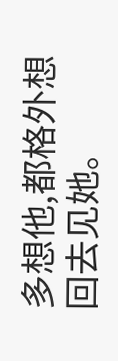多想他,都格外想回去见她。